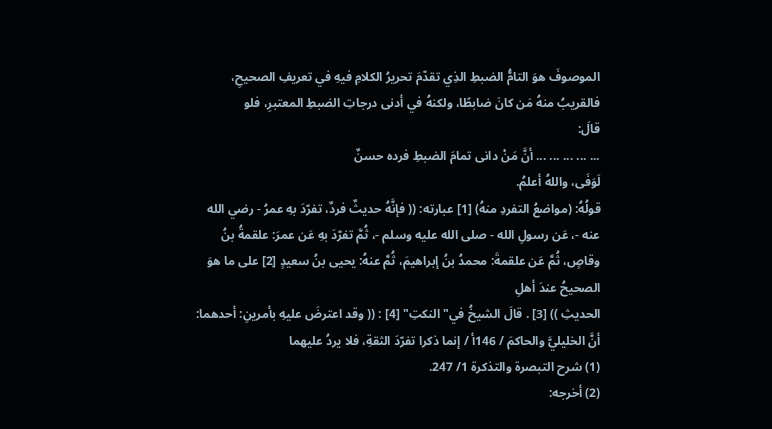الموصوفَ هوَ التامُّ الضبطِ الذِي تقدّمَ تحريرُ الكلامِ فيهِ في تعريفِ الصحيحِ، فالقريبُ منهُ مَن كانَ ضابطًا، ولكنهُ في أدنى درجاتِ الضبطِ المعتبرِ، فلو
قالَ:
... ... ... ... ... أنَّ مَنْ دانى تمامَ الضبطِ فرده حسنٌ
لَوَفَى، واللهُ أعلمُ.
قولُهُ: (مواضعُ التفردِ منهُ) [1] عبارته: (( فإنَّهُ حديثٌ فردٌ، تفرّدَ بهِ عمرُ - رضي الله عنه -، عَن رسولِ الله - صلى الله عليه وسلم -، ثُمَّ تفرّدَ بهِ عَن عمرَ: علقمةُ بنُ وقاصٍ، ثُمَّ عَن علقمةَ: محمدُ بنُ إبراهيمَ، ثُمَّ عنهُ: يحيى بنُ سعيدٍ [2] على ما هوَ الصحيحُ عندَ أهلِ
الحديثِ )) [3] . قالَ الشيخُ في"النكتِ" [4] : (( وقد اعترضَ عليهِ بأمرينِ: أحدهما: أنَّ الخليليَّ والحاكمَ / 146أ / إنما ذكرا تفرّدَ الثقةِ، فلا يردُ عليهما
(1) شرح التبصرة والتذكرة 1/ 247.
(2) أخرجه: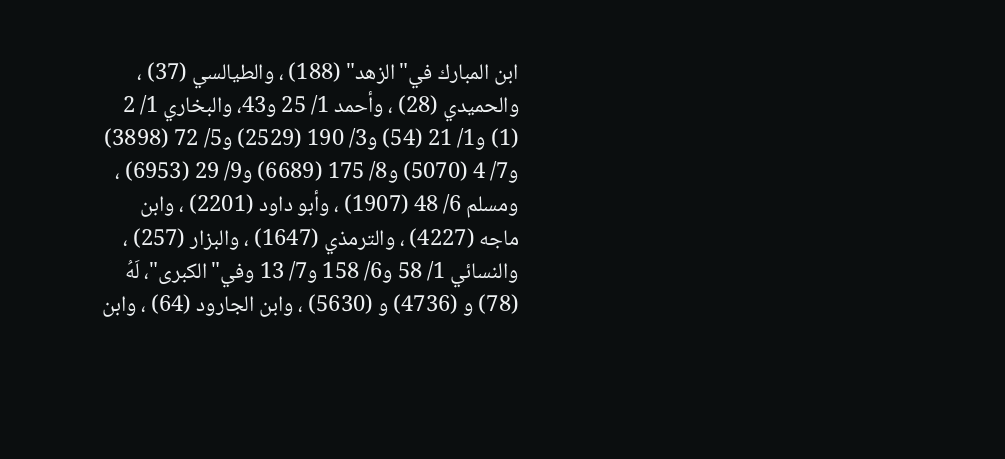ابن المبارك في"الزهد" (188) ، والطيالسي (37) ، والحميدي (28) ، وأحمد 1/ 25 و43، والبخاري 1/ 2 (1) و1/ 21 (54) و3/ 190 (2529) و5/ 72 (3898) و7/ 4 (5070) و8/ 175 (6689) و9/ 29 (6953) ، ومسلم 6/ 48 (1907) ، وأبو داود (2201) ، وابن ماجه (4227) ، والترمذي (1647) ، والبزار (257) ، والنسائي 1/ 58 و6/ 158 و7/ 13 وفي"الكبرى"، لَهُ (78) و (4736) و (5630) ، وابن الجارود (64) ، وابن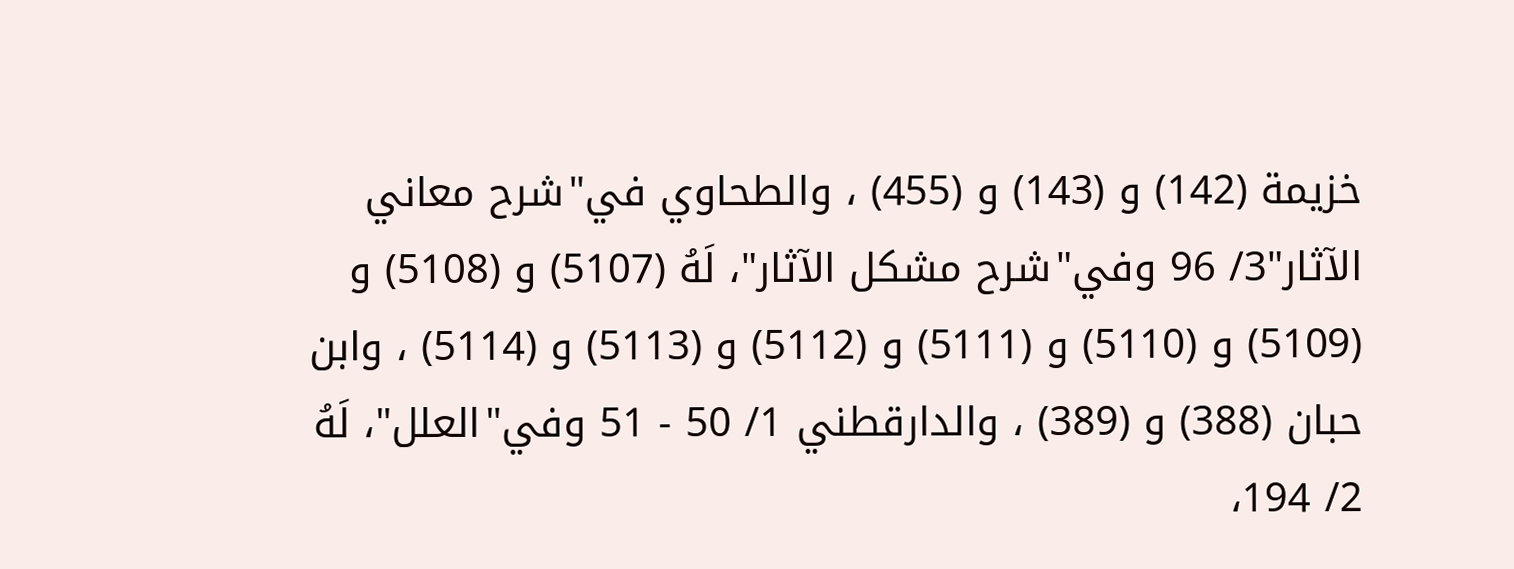خزيمة (142) و (143) و (455) ، والطحاوي في"شرح معاني الآثار"3/ 96 وفي"شرح مشكل الآثار"، لَهُ (5107) و (5108) و (5109) و (5110) و (5111) و (5112) و (5113) و (5114) ، وابن حبان (388) و (389) ، والدارقطني 1/ 50 - 51 وفي"العلل"، لَهُ 2/ 194،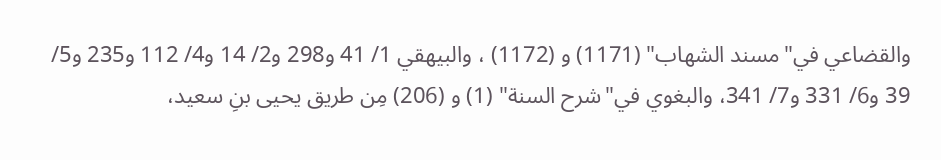والقضاعي في"مسند الشهاب" (1171) و (1172) ، والبيهقي 1/ 41 و298 و2/ 14 و4/ 112 و235 و5/ 39 و6/ 331 و7/ 341، والبغوي في"شرح السنة" (1) و (206) مِن طريق يحيى بنِ سعيد،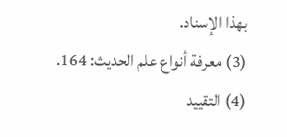بهذا الإسناد.
(3) معرفة أنواع علم الحديث: 164.
(4) التقييد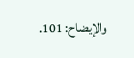والإيضاح: 101.